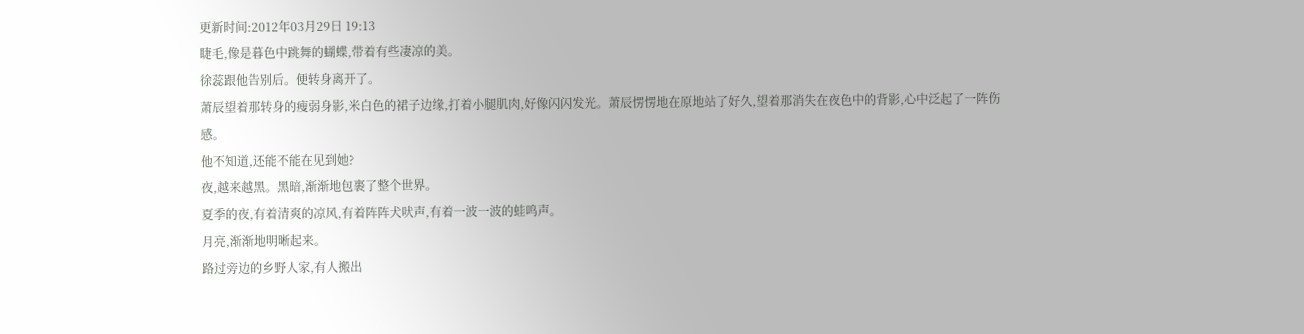更新时间:2012年03月29日 19:13
睫毛,像是暮色中跳舞的蝴蝶,带着有些凄凉的美。
徐蕊跟他告别后。便转身离开了。
萧辰望着那转身的瘦弱身影,米白色的裙子边缘,打着小腿肌肉,好像闪闪发光。萧辰愣愣地在原地站了好久,望着那消失在夜色中的背影,心中泛起了一阵伤感。
他不知道,还能不能在见到她?
夜,越来越黑。黑暗,渐渐地包裹了整个世界。
夏季的夜,有着清爽的凉风,有着阵阵犬吠声,有着一波一波的蛙鸣声。
月亮,渐渐地明晰起来。
路过旁边的乡野人家,有人搬出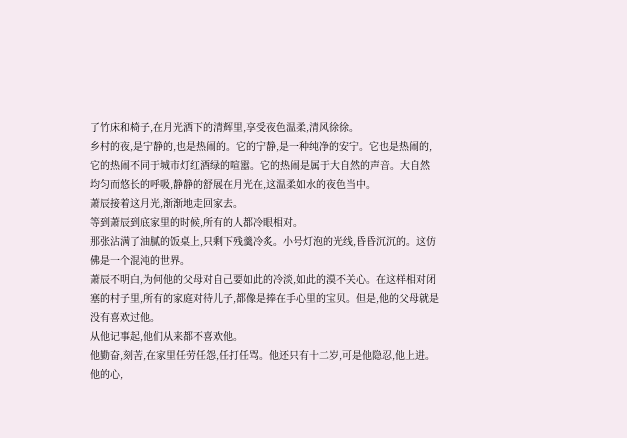了竹床和椅子,在月光洒下的清辉里,享受夜色温柔,清风徐徐。
乡村的夜,是宁静的,也是热闹的。它的宁静,是一种纯净的安宁。它也是热闹的,它的热闹不同于城市灯红酒绿的喧嚣。它的热闹是属于大自然的声音。大自然均匀而悠长的呼吸,静静的舒展在月光在,这温柔如水的夜色当中。
萧辰接着这月光,渐渐地走回家去。
等到萧辰到底家里的时候,所有的人都冷眼相对。
那张沾满了油腻的饭桌上,只剩下残羹冷炙。小号灯泡的光线,昏昏沉沉的。这仿佛是一个混沌的世界。
萧辰不明白,为何他的父母对自己要如此的冷淡,如此的漠不关心。在这样相对闭塞的村子里,所有的家庭对待儿子,都像是捧在手心里的宝贝。但是,他的父母就是没有喜欢过他。
从他记事起,他们从来都不喜欢他。
他勤奋,刻苦,在家里任劳任怨,任打任骂。他还只有十二岁,可是他隐忍,他上进。他的心,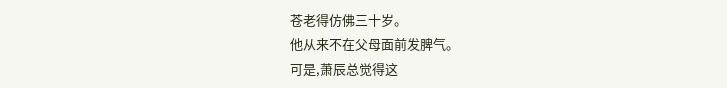苍老得仿佛三十岁。
他从来不在父母面前发脾气。
可是,萧辰总觉得这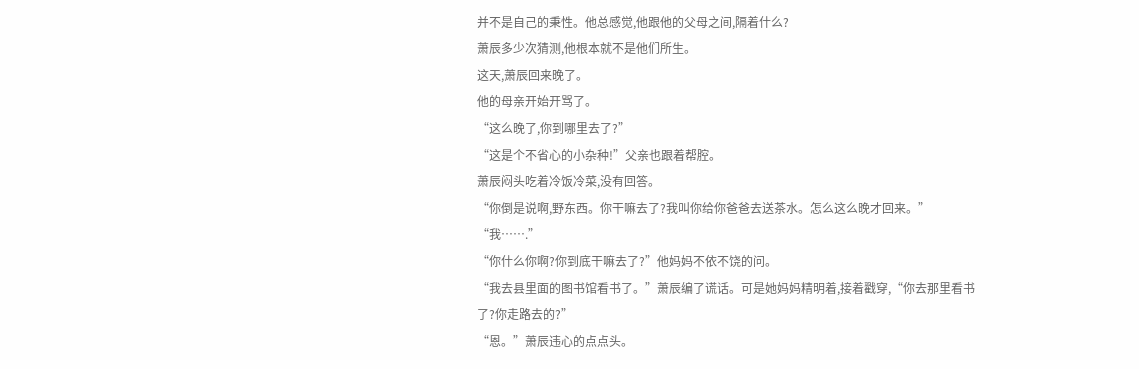并不是自己的秉性。他总感觉,他跟他的父母之间,隔着什么?
萧辰多少次猜测,他根本就不是他们所生。
这天,萧辰回来晚了。
他的母亲开始开骂了。
“这么晚了,你到哪里去了?”
“这是个不省心的小杂种!”父亲也跟着帮腔。
萧辰闷头吃着冷饭冷菜,没有回答。
“你倒是说啊,野东西。你干嘛去了?我叫你给你爸爸去送茶水。怎么这么晚才回来。”
“我…….”
“你什么你啊?你到底干嘛去了?”他妈妈不依不饶的问。
“我去县里面的图书馆看书了。”萧辰编了谎话。可是她妈妈精明着,接着戳穿,“你去那里看书了?你走路去的?”
“恩。”萧辰违心的点点头。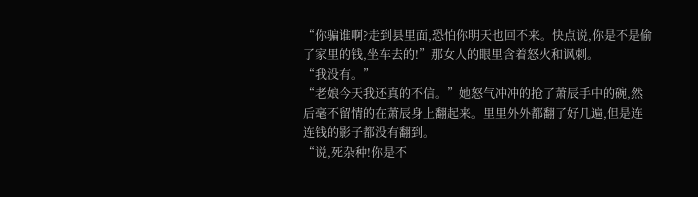“你骗谁啊?走到县里面,恐怕你明天也回不来。快点说,你是不是偷了家里的钱,坐车去的!”那女人的眼里含着怒火和讽刺。
“我没有。”
“老娘今天我还真的不信。”她怒气冲冲的抢了萧辰手中的碗,然后毫不留情的在萧辰身上翻起来。里里外外都翻了好几遍,但是连连钱的影子都没有翻到。
“说,死杂种!你是不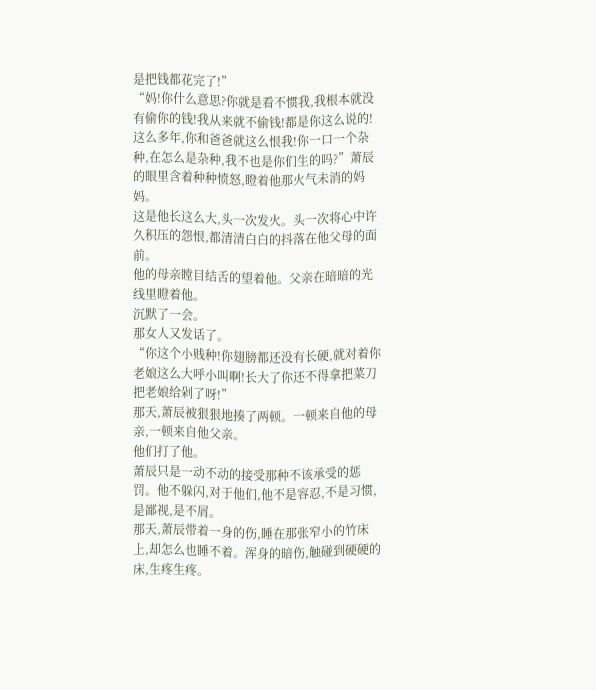是把钱都花完了!”
“妈!你什么意思?你就是看不惯我,我根本就没有偷你的钱!我从来就不偷钱!都是你这么说的!这么多年,你和爸爸就这么恨我!你一口一个杂种,在怎么是杂种,我不也是你们生的吗?”萧辰的眼里含着种种愤怒,瞪着他那火气未消的妈妈。
这是他长这么大,头一次发火。头一次将心中许久积压的怨恨,都清清白白的抖落在他父母的面前。
他的母亲瞠目结舌的望着他。父亲在暗暗的光线里瞪着他。
沉默了一会。
那女人又发话了。
“你这个小贱种!你翅膀都还没有长硬,就对着你老娘这么大呼小叫啊!长大了你还不得拿把菜刀把老娘给剁了呀!”
那天,萧辰被狠狠地揍了两顿。一顿来自他的母亲,一顿来自他父亲。
他们打了他。
萧辰只是一动不动的接受那种不该承受的惩罚。他不躲闪,对于他们,他不是容忍,不是习惯,是鄙视,是不屑。
那天,萧辰带着一身的伤,睡在那张窄小的竹床上,却怎么也睡不着。浑身的暗伤,触碰到硬硬的床,生疼生疼。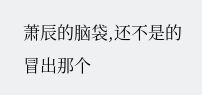萧辰的脑袋,还不是的冒出那个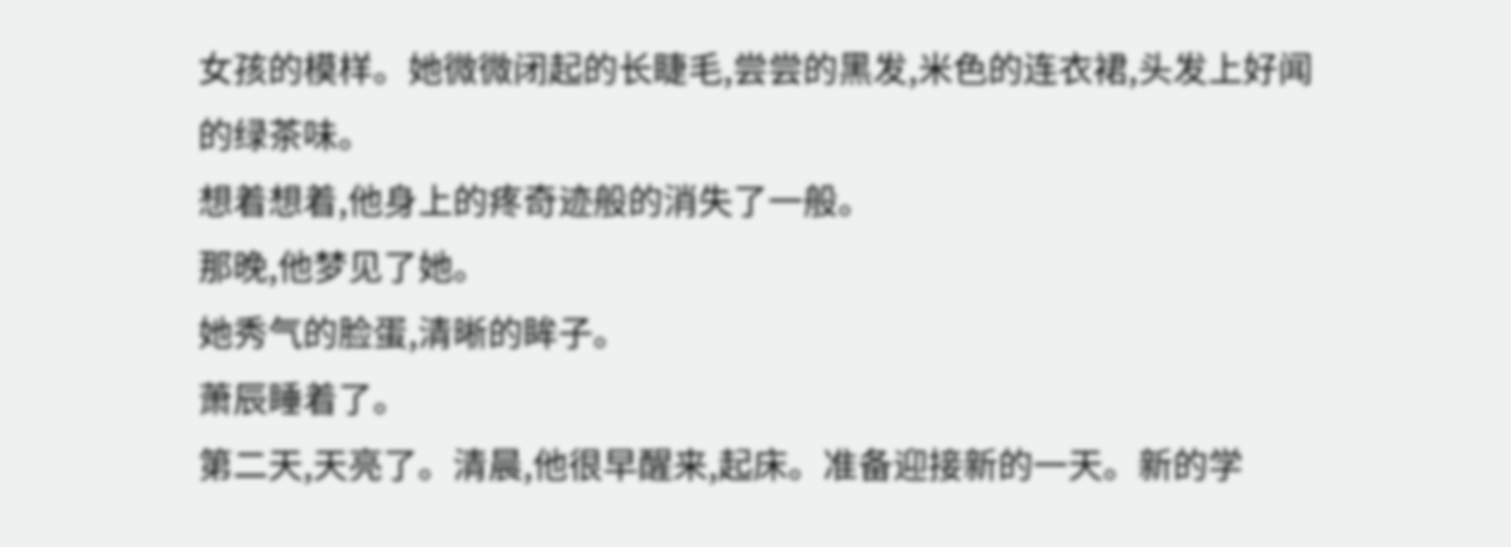女孩的模样。她微微闭起的长睫毛,尝尝的黑发,米色的连衣裙,头发上好闻的绿茶味。
想着想着,他身上的疼奇迹般的消失了一般。
那晚,他梦见了她。
她秀气的脸蛋,清晰的眸子。
萧辰睡着了。
第二天,天亮了。清晨,他很早醒来,起床。准备迎接新的一天。新的学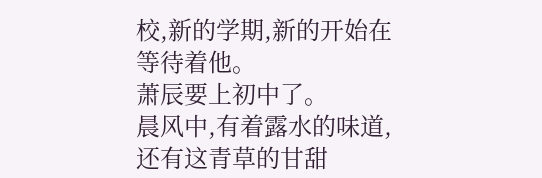校,新的学期,新的开始在等待着他。
萧辰要上初中了。
晨风中,有着露水的味道,还有这青草的甘甜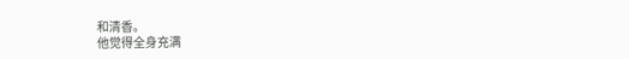和清香。
他觉得全身充满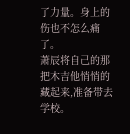了力量。身上的伤也不怎么痛了。
萧辰将自己的那把木吉他悄悄的藏起来,准备带去学校。